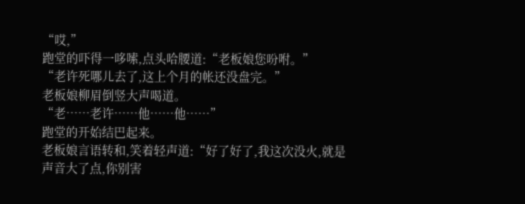“哎,”
跑堂的吓得一哆嗦,点头哈腰道:“老板娘您吩咐。”
“老许死哪儿去了,这上个月的帐还没盘完。”
老板娘柳眉倒竖大声喝道。
“老……老许……他……他……”
跑堂的开始结巴起来。
老板娘言语转和,笑着轻声道:“好了好了,我这次没火,就是声音大了点,你别害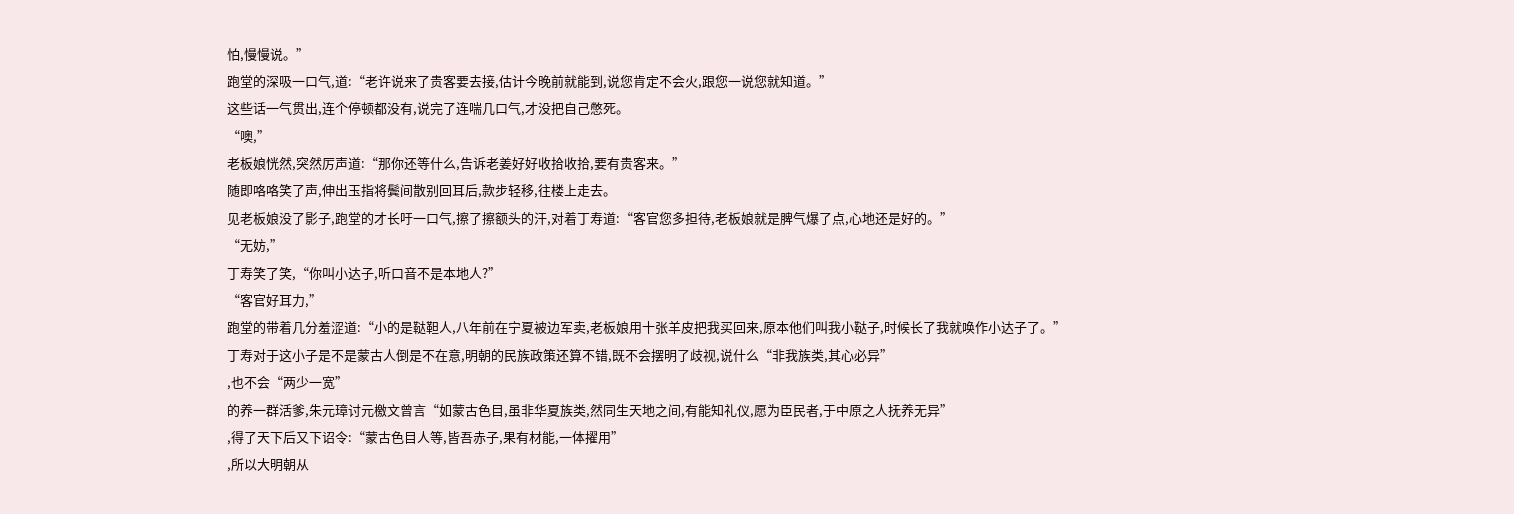怕,慢慢说。”
跑堂的深吸一口气,道:“老许说来了贵客要去接,估计今晚前就能到,说您肯定不会火,跟您一说您就知道。”
这些话一气贯出,连个停顿都没有,说完了连喘几口气,才没把自己憋死。
“噢,”
老板娘恍然,突然厉声道:“那你还等什么,告诉老姜好好收拾收拾,要有贵客来。”
随即咯咯笑了声,伸出玉指将鬓间散别回耳后,款步轻移,往楼上走去。
见老板娘没了影子,跑堂的才长吁一口气,擦了擦额头的汗,对着丁寿道:“客官您多担待,老板娘就是脾气爆了点,心地还是好的。”
“无妨,”
丁寿笑了笑,“你叫小达子,听口音不是本地人?”
“客官好耳力,”
跑堂的带着几分羞涩道:“小的是鞑靼人,八年前在宁夏被边军卖,老板娘用十张羊皮把我买回来,原本他们叫我小鞑子,时候长了我就唤作小达子了。”
丁寿对于这小子是不是蒙古人倒是不在意,明朝的民族政策还算不错,既不会摆明了歧视,说什么“非我族类,其心必异”
,也不会“两少一宽”
的养一群活爹,朱元璋讨元檄文曾言“如蒙古色目,虽非华夏族类,然同生天地之间,有能知礼仪,愿为臣民者,于中原之人抚养无异”
,得了天下后又下诏令:“蒙古色目人等,皆吾赤子,果有材能,一体擢用”
,所以大明朝从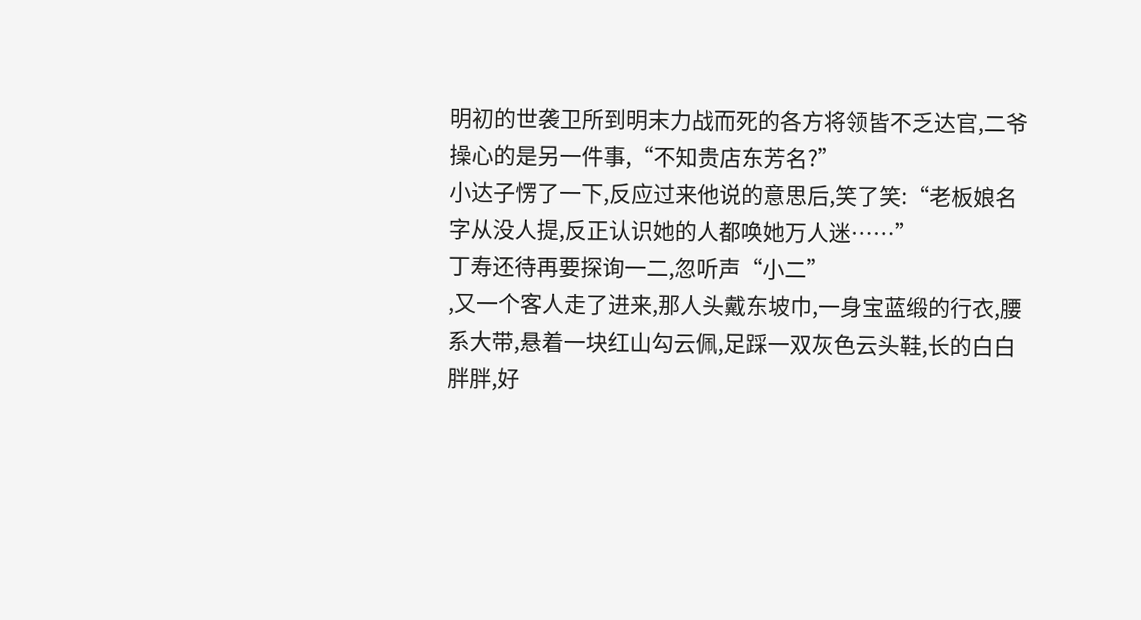明初的世袭卫所到明末力战而死的各方将领皆不乏达官,二爷操心的是另一件事,“不知贵店东芳名?”
小达子愣了一下,反应过来他说的意思后,笑了笑:“老板娘名字从没人提,反正认识她的人都唤她万人迷……”
丁寿还待再要探询一二,忽听声“小二”
,又一个客人走了进来,那人头戴东坡巾,一身宝蓝缎的行衣,腰系大带,悬着一块红山勾云佩,足踩一双灰色云头鞋,长的白白胖胖,好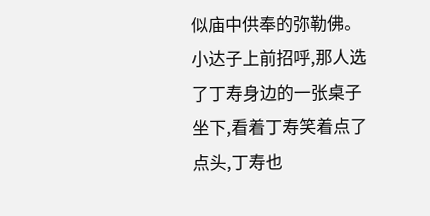似庙中供奉的弥勒佛。
小达子上前招呼,那人选了丁寿身边的一张桌子坐下,看着丁寿笑着点了点头,丁寿也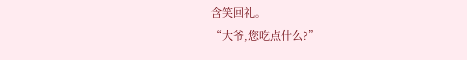含笑回礼。
“大爷,您吃点什么?”